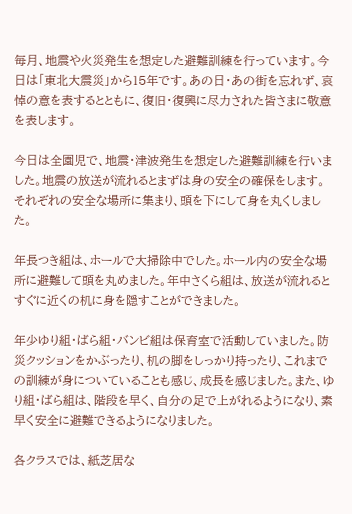毎月、地震や火災発生を想定した避難訓練を行っています。今日は「東北大震災」から15年です。あの日・あの街を忘れず、哀悼の意を表するとともに、復旧・復興に尽力された皆さまに敬意を表します。

今日は全園児で、地震・津波発生を想定した避難訓練を行いました。地震の放送が流れるとまずは身の安全の確保をします。それぞれの安全な場所に集まり、頭を下にして身を丸くしました。

年長つき組は、ホールで大掃除中でした。ホール内の安全な場所に避難して頭を丸めました。年中さくら組は、放送が流れるとすぐに近くの机に身を隠すことができました。

年少ゆり組・ばら組・バンビ組は保育室で活動していました。防災クッションをかぶったり、机の脚をしっかり持ったり、これまでの訓練が身についていることも感じ、成長を感じました。また、ゆり組・ばら組は、階段を早く、自分の足で上がれるようになり、素早く安全に避難できるようになりました。

各クラスでは、紙芝居な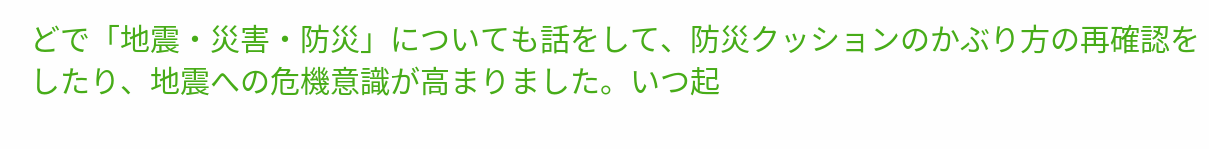どで「地震・災害・防災」についても話をして、防災クッションのかぶり方の再確認をしたり、地震への危機意識が高まりました。いつ起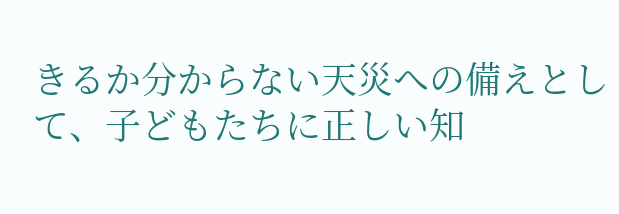きるか分からない天災への備えとして、子どもたちに正しい知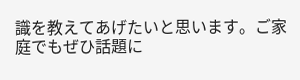識を教えてあげたいと思います。ご家庭でもぜひ話題に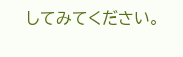してみてください。